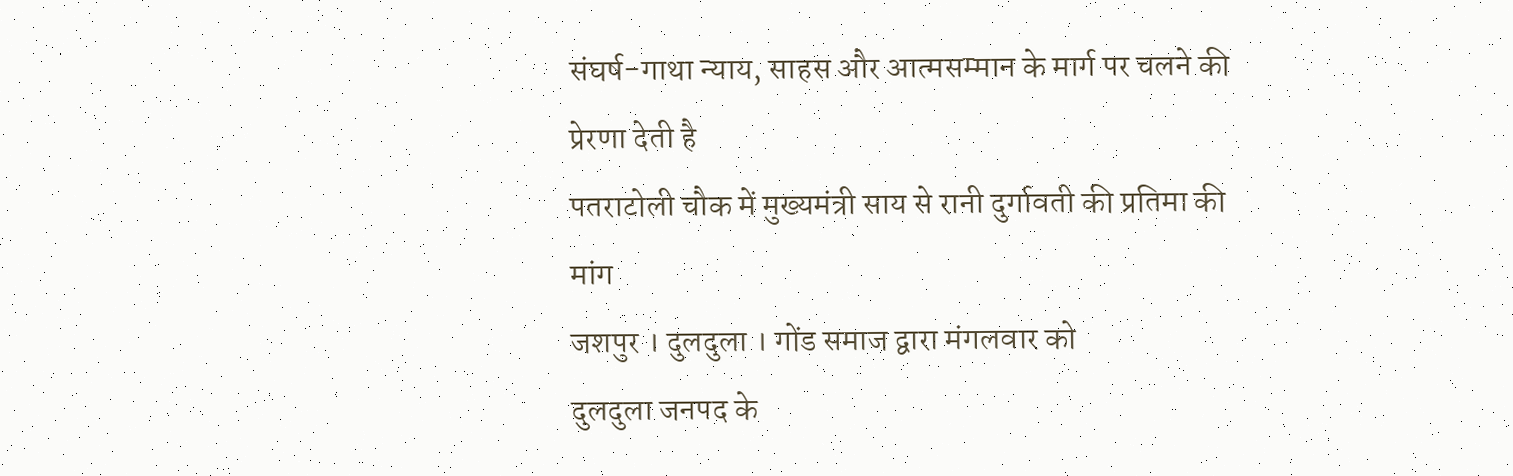संघर्ष-गाथा न्याय, साहस और आत्मसम्मान के मार्ग पर चलने की प्रेरणा देती है
पतराटोली चौक में मुख्यमंत्री साय से रानी दुर्गावती की प्रतिमा की मांग
जशपुर । दुलदुला । गोंड समाज द्वारा मंगलवार को
दुलदुला जनपद के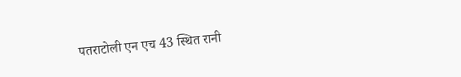पतराटोली एन एच 43 स्थित रानी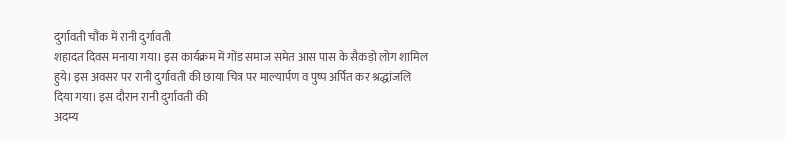दुर्गावती चौंक में रानी दुर्गावती
शहादत दिवस मनाया गया। इस कार्यक्रम में गोंड समाज समेत आस पास के सैकड़ो लोग शामिल हुये। इस अवसर पर रानी दुर्गावती की छाया चित्र पर माल्यार्पण व पुष्प अर्पित कर श्रद्धांजलि दिया गया। इस दौरान रानी दुर्गावती की
अदम्य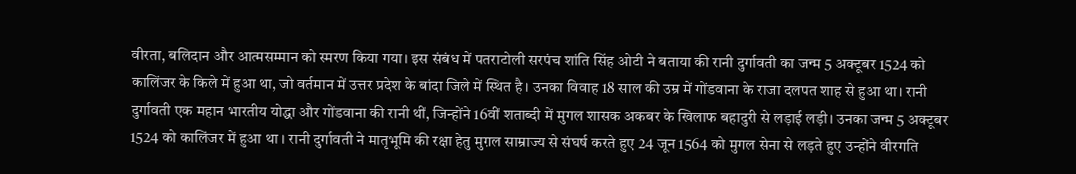वीरता, बलिदान और आत्मसम्मान को स्मरण किया गया। इस संबंध में पतराटोली सरपंच शांति सिंह ओटी ने बताया की रानी दुर्गावती का जन्म 5 अक्टूबर 1524 को कालिंजर के किले में हुआ था, जो वर्तमान में उत्तर प्रदेश के बांदा जिले में स्थित है। उनका विवाह 18 साल की उम्र में गोंडवाना के राजा दलपत शाह से हुआ था। रानी दुर्गावती एक महान भारतीय योद्धा और गोंडवाना की रानी थीं, जिन्होंने 16वीं शताब्दी में मुगल शासक अकबर के खिलाफ बहादुरी से लड़ाई लड़ी। उनका जन्म 5 अक्टूबर 1524 को कालिंजर में हुआ था । रानी दुर्गावती ने मातृभूमि की रक्षा हेतु मुग़ल साम्राज्य से संघर्ष करते हुए 24 जून 1564 को मुगल सेना से लड़ते हुए उन्होंने वीरगति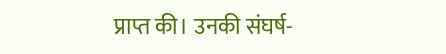प्राप्त की। उनकी संघर्ष-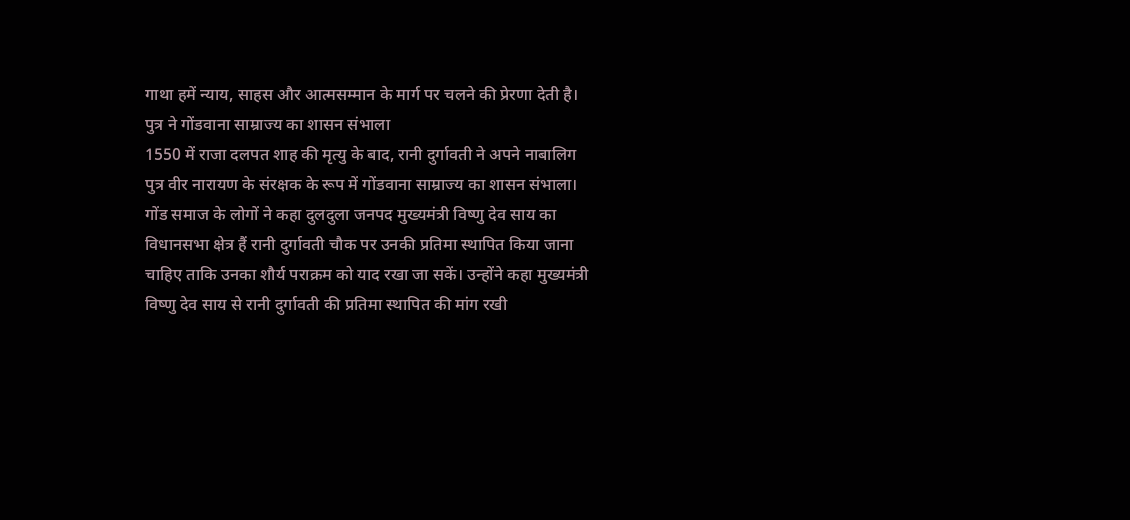गाथा हमें न्याय, साहस और आत्मसम्मान के मार्ग पर चलने की प्रेरणा देती है।
पुत्र ने गोंडवाना साम्राज्य का शासन संभाला
1550 में राजा दलपत शाह की मृत्यु के बाद, रानी दुर्गावती ने अपने नाबालिग पुत्र वीर नारायण के संरक्षक के रूप में गोंडवाना साम्राज्य का शासन संभाला। गोंड समाज के लोगों ने कहा दुलदुला जनपद मुख्यमंत्री विष्णु देव साय का विधानसभा क्षेत्र हैं रानी दुर्गावती चौक पर उनकी प्रतिमा स्थापित किया जाना चाहिए ताकि उनका शौर्य पराक्रम को याद रखा जा सकें। उन्होंने कहा मुख्यमंत्री विष्णु देव साय से रानी दुर्गावती की प्रतिमा स्थापित की मांग रखी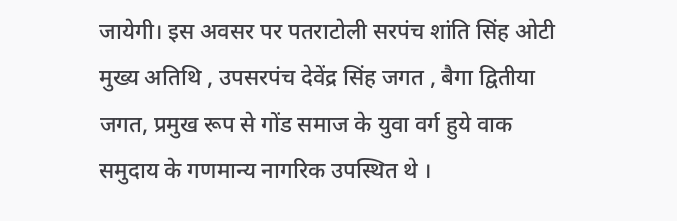जायेगी। इस अवसर पर पतराटोली सरपंच शांति सिंह ओटी मुख्य अतिथि , उपसरपंच देवेंद्र सिंह जगत , बैगा द्वितीया जगत, प्रमुख रूप से गोंड समाज के युवा वर्ग हुये वाक समुदाय के गणमान्य नागरिक उपस्थित थे ।